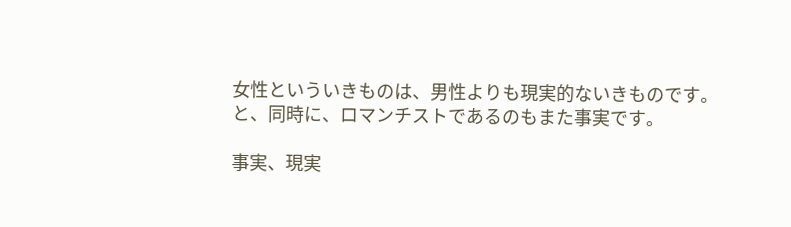女性といういきものは、男性よりも現実的ないきものです。
と、同時に、ロマンチストであるのもまた事実です。

事実、現実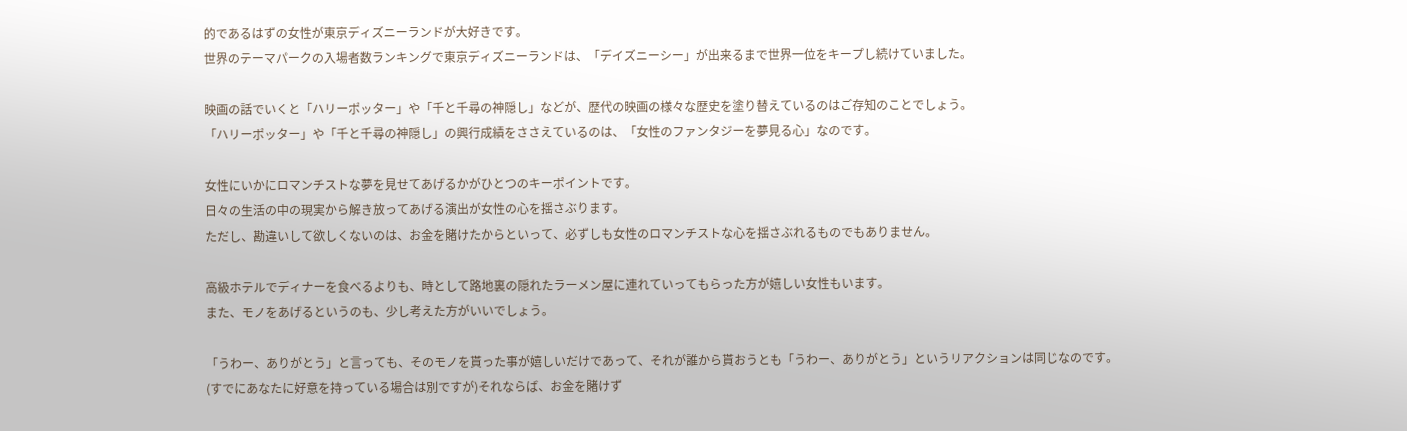的であるはずの女性が東京ディズニーランドが大好きです。
世界のテーマパークの入場者数ランキングで東京ディズニーランドは、「デイズニーシー」が出来るまで世界一位をキープし続けていました。

映画の話でいくと「ハリーポッター」や「千と千尋の神隠し」などが、歴代の映画の様々な歴史を塗り替えているのはご存知のことでしょう。
「ハリーポッター」や「千と千尋の神隠し」の興行成績をささえているのは、「女性のファンタジーを夢見る心」なのです。

女性にいかにロマンチストな夢を見せてあげるかがひとつのキーポイントです。
日々の生活の中の現実から解き放ってあげる演出が女性の心を揺さぶります。
ただし、勘違いして欲しくないのは、お金を賭けたからといって、必ずしも女性のロマンチストな心を揺さぶれるものでもありません。

高級ホテルでディナーを食べるよりも、時として路地裏の隠れたラーメン屋に連れていってもらった方が嬉しい女性もいます。
また、モノをあげるというのも、少し考えた方がいいでしょう。

「うわー、ありがとう」と言っても、そのモノを貰った事が嬉しいだけであって、それが誰から貰おうとも「うわー、ありがとう」というリアクションは同じなのです。
(すでにあなたに好意を持っている場合は別ですが)それならば、お金を賭けず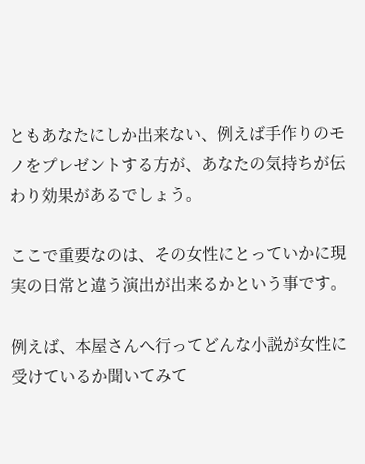ともあなたにしか出来ない、例えば手作りのモノをプレゼントする方が、あなたの気持ちが伝わり効果があるでしょう。

ここで重要なのは、その女性にとっていかに現実の日常と違う演出が出来るかという事です。

例えば、本屋さんへ行ってどんな小説が女性に受けているか聞いてみて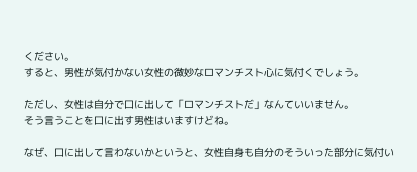ください。
すると、男性が気付かない女性の微妙なロマンチスト心に気付くでしょう。

ただし、女性は自分で口に出して「ロマンチストだ」なんていいません。
そう言うことを口に出す男性はいますけどね。

なぜ、口に出して言わないかというと、女性自身も自分のそういった部分に気付い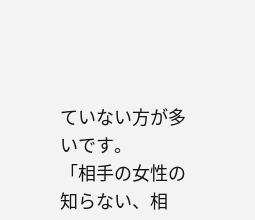ていない方が多いです。
「相手の女性の知らない、相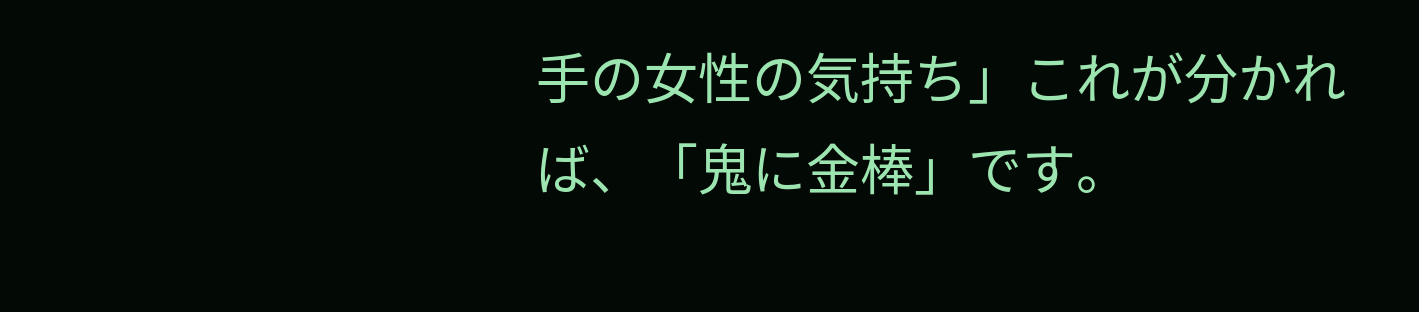手の女性の気持ち」これが分かれば、「鬼に金棒」です。